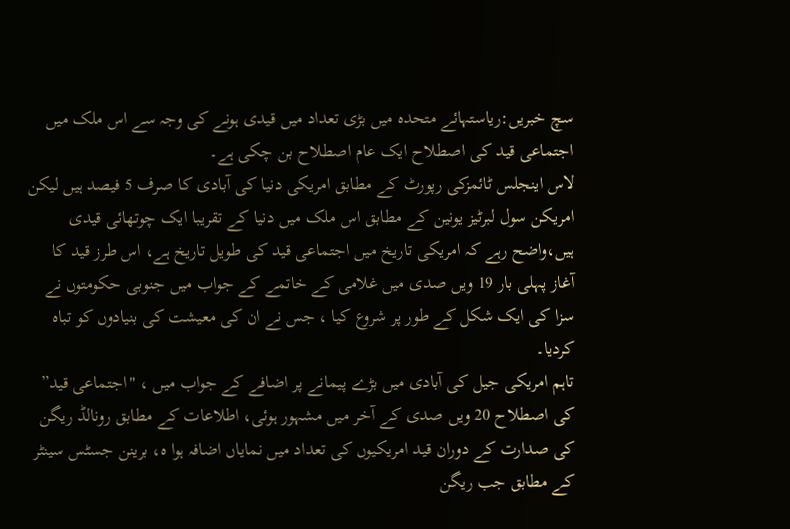سچ خبریں:ریاستہائے متحدہ میں بڑی تعداد میں قیدی ہونے کی وجہ سے اس ملک میں اجتماعی قید کی اصطلاح ایک عام اصطلاح بن چکی ہے۔
لاس اینجلس ٹائمزکی رپورٹ کے مطابق امریکی دنیا کی آبادی کا صرف 5 فیصد ہیں لیکن امریکن سول لبرٹیز یونین کے مطابق اس ملک میں دنیا کے تقریبا ایک چوتھائی قیدی ہیں،واضح رہے کہ امریکی تاریخ میں اجتماعی قید کی طویل تاریخ ہے، اس طرز قید کا آغاز پہلی بار 19 ویں صدی میں غلامی کے خاتمے کے جواب میں جنوبی حکومتوں نے سزا کی ایک شکل کے طور پر شروع کیا ، جس نے ان کی معیشت کی بنیادوں کو تباہ کردیا۔
تاہم امریکی جیل کی آبادی میں بڑے پیمانے پر اضافے کے جواب میں ، "اجتماعی قید” کی اصطلاح 20 ویں صدی کے آخر میں مشہور ہوئی، اطلاعات کے مطابق رونالڈ ریگن کی صدارت کے دوران قید امریکیوں کی تعداد میں نمایاں اضافہ ہوا ہ، برینن جسٹس سینٹر کے مطابق جب ریگن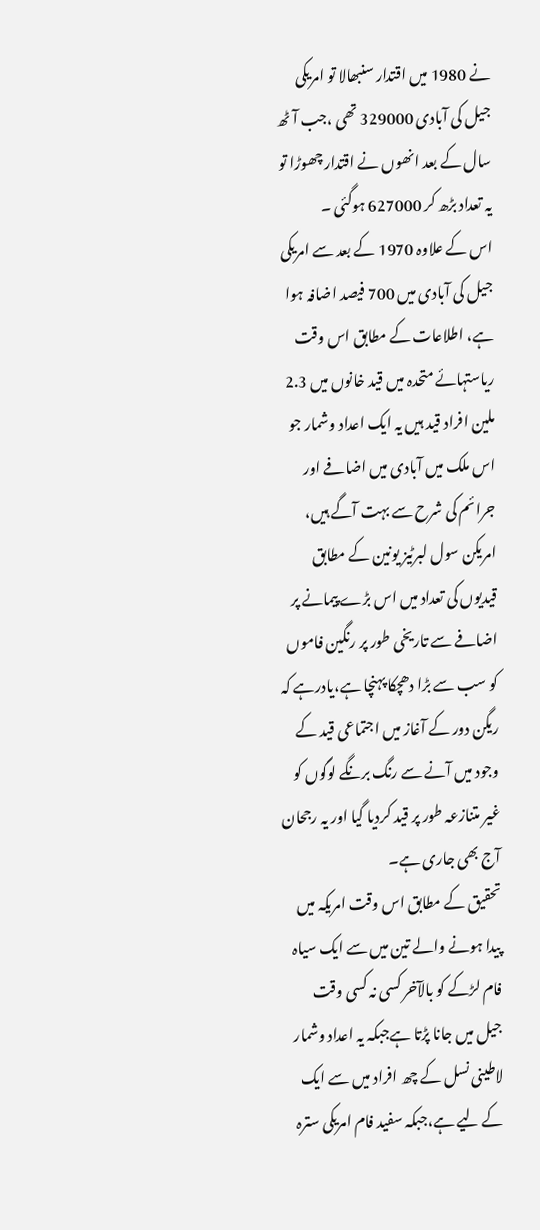نے 1980 میں اقتدار سنبھالا تو امریکی جیل کی آبادی 329000 تھی ،جب آٹھ سال کے بعد انھوں نے اقتدار چھوڑا تو یہ تعداد بڑھ کر 627000 ہوگئی ۔
اس کے علاوہ 1970 کے بعد سے امریکی جیل کی آبادی میں 700 فیصد اضافہ ہوا ہے، اطلاعات کے مطابق اس وقت ریاستہائے متحدہ میں قید خانوں میں 2.3 ملین افراد قید ہیں یہ ایک اعداد وشمار جو اس ملک میں آبادی میں اضافے اور جرائم کی شرح سے بہت آگے ہیں، امریکن سول لبرٹیز یونین کے مطابق قیدیوں کی تعداد میں اس بڑے پیمانے پر اضافے سے تاریخی طور پر رنگین فاموں کو سب سے بڑا دھچکا پہنچا ہے،یادرہے کہ ریگن دور کے آغاز میں اجتماعی قید کے وجود میں آنے سے رنگ برنگے لوگوں کو غیر متنازعہ طور پر قید کردیا گیا اور یہ رجحان آج بھی جاری ہے۔
تحقیق کے مطابق اس وقت امریکہ میں پیدا ہونے والے تین میں سے ایک سیاہ فام لڑکے کو بالآخر کسی نہ کسی وقت جیل میں جانا پڑتا ہےجبکہ یہ اعداد وشمار لاطینی نسل کے چھ افراد میں سے ایک کے لیے ہے،جبکہ سفید فام امریکی سترہ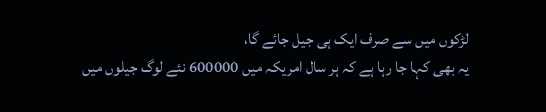لڑکوں میں سے صرف ایک ہی جیل جائے گا،
یہ بھی کہا جا رہا ہے کہ ہر سال امریکہ میں 600000 نئے لوگ جیلوں میں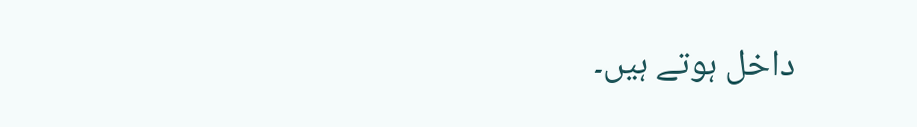داخل ہوتے ہیں۔